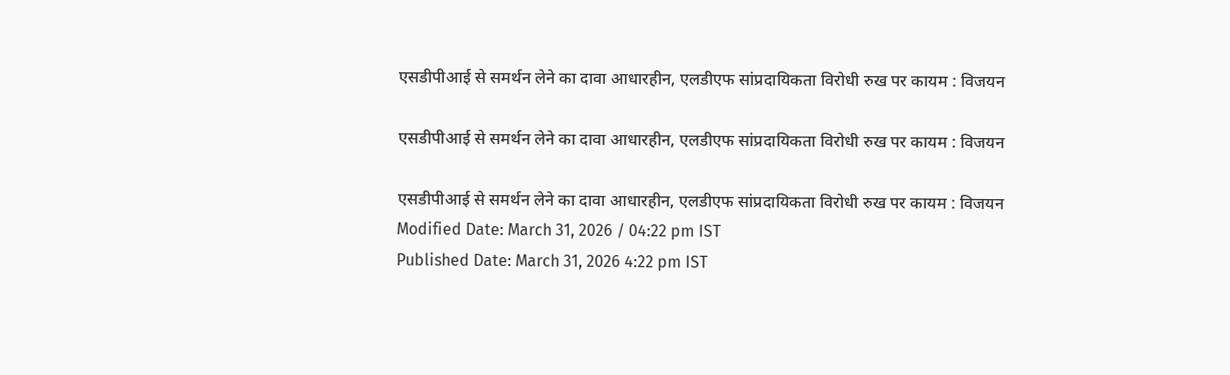एसडीपीआई से समर्थन लेने का दावा आधारहीन, एलडीएफ सांप्रदायिकता विरोधी रुख पर कायम : विजयन

एसडीपीआई से समर्थन लेने का दावा आधारहीन, एलडीएफ सांप्रदायिकता विरोधी रुख पर कायम : विजयन

एसडीपीआई से समर्थन लेने का दावा आधारहीन, एलडीएफ सांप्रदायिकता विरोधी रुख पर कायम : विजयन
Modified Date: March 31, 2026 / 04:22 pm IST
Published Date: March 31, 2026 4:22 pm IST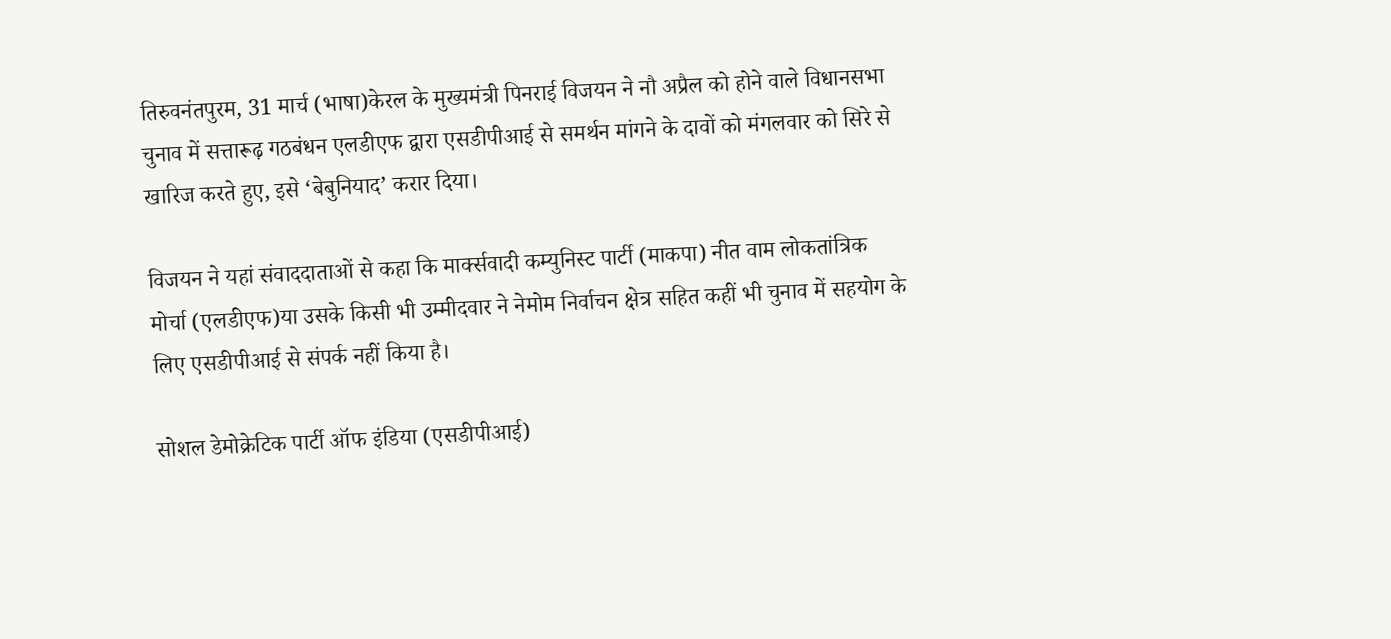तिरुवनंतपुरम, 31 मार्च (भाषा)केरल के मुख्यमंत्री पिनराई विजयन ने नौ अप्रैल को होने वाले विधानसभा चुनाव में सत्तारूढ़ गठबंधन एलडीएफ द्वारा एसडीपीआई से समर्थन मांगने के दावों को मंगलवार को सिरे से खारिज करते हुए, इसे ‘बेबुनियाद’ करार दिया।

विजयन ने यहां संवाददाताओं से कहा कि मार्क्सवादी कम्युनिस्ट पार्टी (माकपा) नीत वाम लोकतांत्रिक मोर्चा (एलडीएफ)या उसके किसी भी उम्मीदवार ने नेमोम निर्वाचन क्षेत्र सहित कहीं भी चुनाव में सहयोग के लिए एसडीपीआई से संपर्क नहीं किया है।

सोशल डेमोक्रेटिक पार्टी ऑफ इंडिया (एसडीपीआई)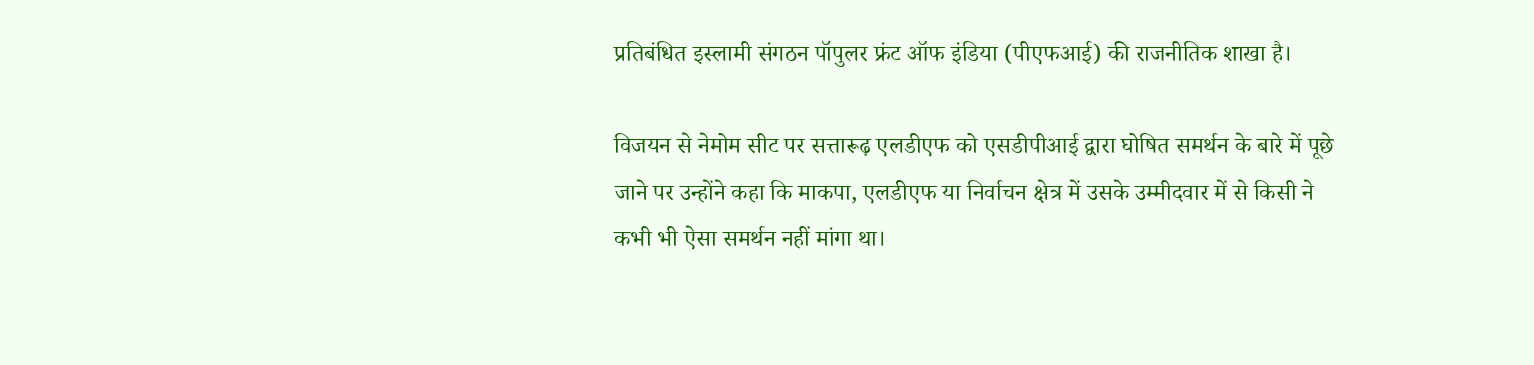प्रतिबंधित इस्लामी संगठन पॉपुलर फ्रंट ऑफ इंडिया (पीएफआई) की राजनीतिक शाखा है।

विजयन से नेमोम सीट पर सत्तारूढ़ एलडीएफ को एसडीपीआई द्वारा घोषित समर्थन के बारे में पूछे जाने पर उन्होंने कहा कि माकपा, एलडीएफ या निर्वाचन क्षेत्र में उसके उम्मीदवार में से किसी ने कभी भी ऐसा समर्थन नहीं मांगा था।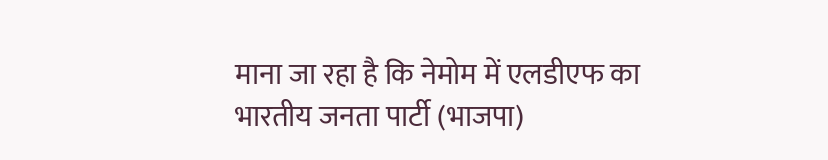माना जा रहा है कि नेमोम में एलडीएफ का भारतीय जनता पार्टी (भाजपा)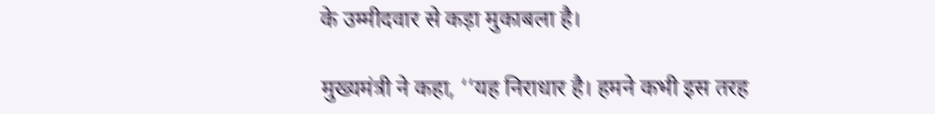के उम्मीदवार से कड़ा मुकाबला है।

मुख्यमंत्री ने कहा, ‘‘यह निराधार है। हमने कभी इस तरह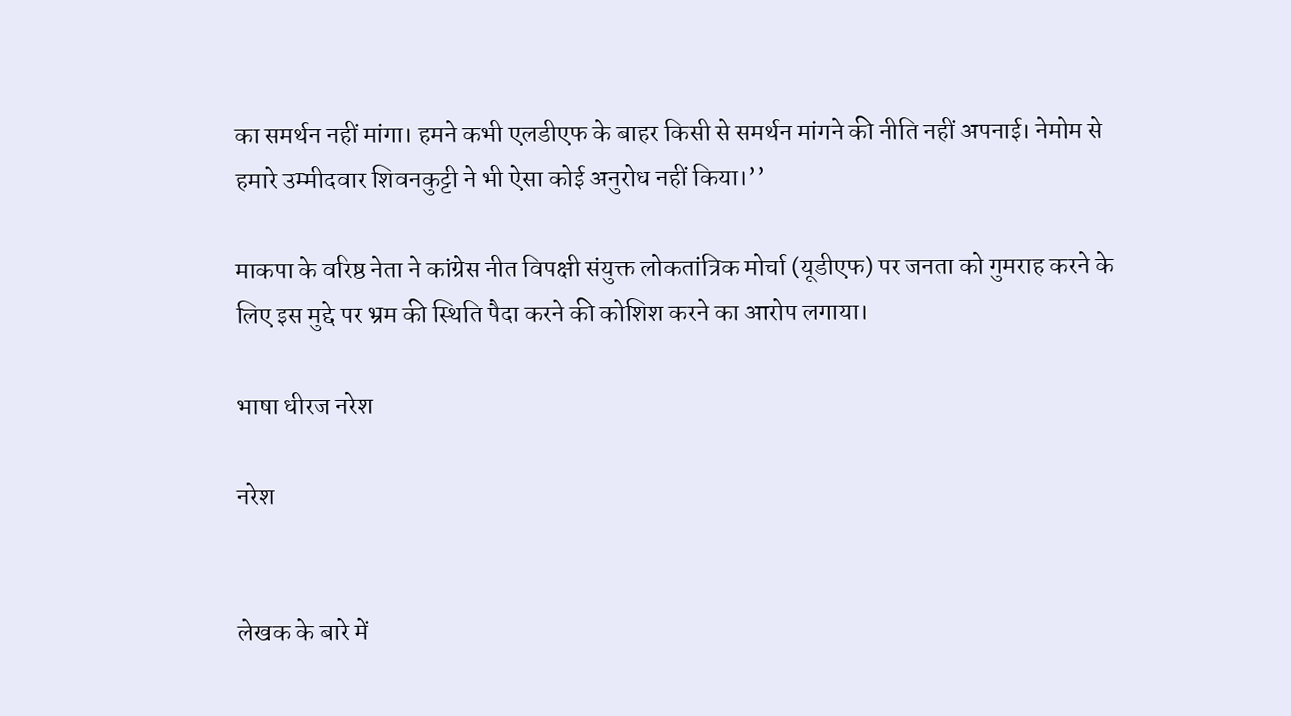का समर्थन नहीं मांगा। हमने कभी एलडीएफ के बाहर किसी से समर्थन मांगने की नीति नहीं अपनाई। नेमोम से हमारे उम्मीदवार शिवनकुट्टी ने भी ऐसा कोई अनुरोध नहीं किया।’’

माकपा के वरिष्ठ नेता ने कांग्रेस नीत विपक्षी संयुक्त लोकतांत्रिक मोर्चा (यूडीएफ) पर जनता को गुमराह करने के लिए इस मुद्दे पर भ्रम की स्थिति पैदा करने की कोशिश करने का आरोप लगाया।

भाषा धीरज नरेश

नरेश


लेखक के बारे में